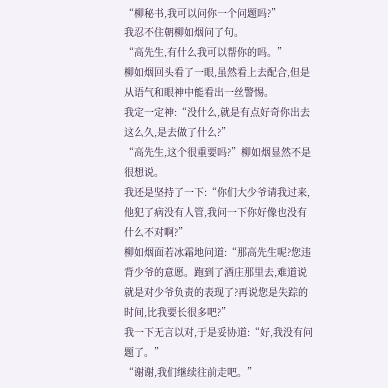“柳秘书,我可以问你一个问题吗?”
我忍不住朝柳如烟问了句。
“高先生,有什么我可以帮你的吗。”
柳如烟回头看了一眼,虽然看上去配合,但是从语气和眼神中能看出一丝警惕。
我定一定神:“没什么,就是有点好奇你出去这么久,是去做了什么?”
“高先生,这个很重要吗?”柳如烟显然不是很想说。
我还是坚持了一下:“你们大少爷请我过来,他犯了病没有人管,我问一下你好像也没有什么不对啊?”
柳如烟面若冰霜地问道:“那高先生呢?您违背少爷的意愿。跑到了酒庄那里去,难道说就是对少爷负责的表现了?再说您是失踪的时间,比我要长很多吧?”
我一下无言以对,于是妥协道:“好,我没有问题了。”
“谢谢,我们继续往前走吧。”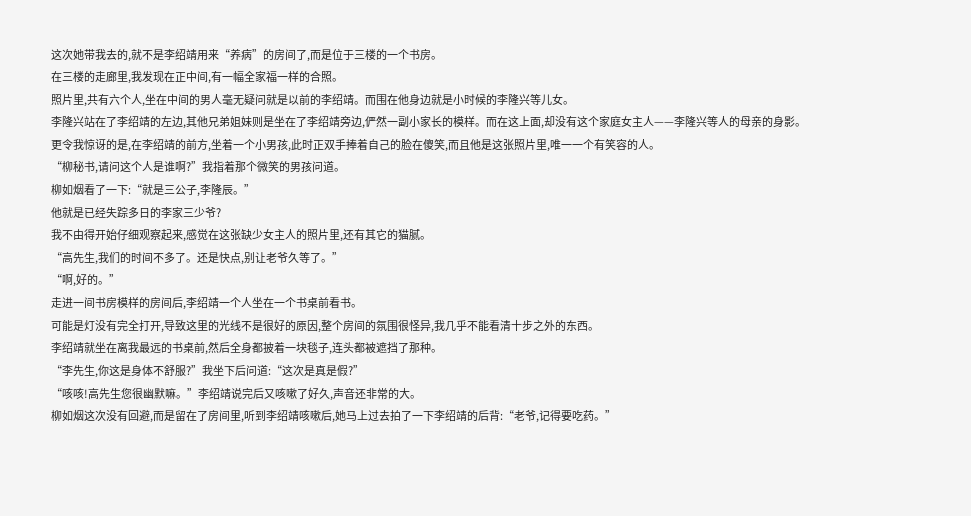这次她带我去的,就不是李绍靖用来“养病”的房间了,而是位于三楼的一个书房。
在三楼的走廊里,我发现在正中间,有一幅全家福一样的合照。
照片里,共有六个人,坐在中间的男人毫无疑问就是以前的李绍靖。而围在他身边就是小时候的李隆兴等儿女。
李隆兴站在了李绍靖的左边,其他兄弟姐妹则是坐在了李绍靖旁边,俨然一副小家长的模样。而在这上面,却没有这个家庭女主人——李隆兴等人的母亲的身影。
更令我惊讶的是,在李绍靖的前方,坐着一个小男孩,此时正双手捧着自己的脸在傻笑,而且他是这张照片里,唯一一个有笑容的人。
“柳秘书,请问这个人是谁啊?”我指着那个微笑的男孩问道。
柳如烟看了一下:“就是三公子,李隆辰。”
他就是已经失踪多日的李家三少爷?
我不由得开始仔细观察起来,感觉在这张缺少女主人的照片里,还有其它的猫腻。
“高先生,我们的时间不多了。还是快点,别让老爷久等了。”
“啊,好的。”
走进一间书房模样的房间后,李绍靖一个人坐在一个书桌前看书。
可能是灯没有完全打开,导致这里的光线不是很好的原因,整个房间的氛围很怪异,我几乎不能看清十步之外的东西。
李绍靖就坐在离我最远的书桌前,然后全身都披着一块毯子,连头都被遮挡了那种。
“李先生,你这是身体不舒服?”我坐下后问道:“这次是真是假?”
“咳咳!高先生您很幽默嘛。”李绍靖说完后又咳嗽了好久,声音还非常的大。
柳如烟这次没有回避,而是留在了房间里,听到李绍靖咳嗽后,她马上过去拍了一下李绍靖的后背:“老爷,记得要吃药。”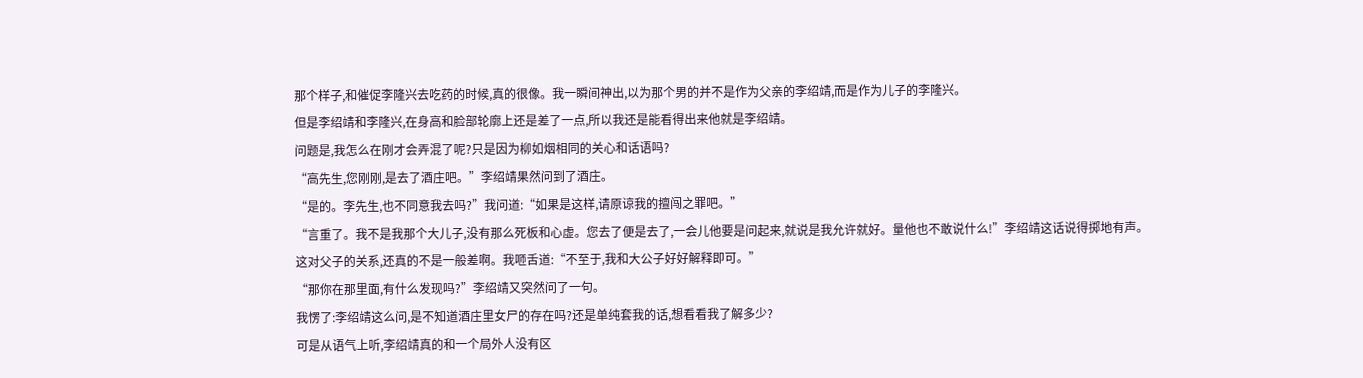那个样子,和催促李隆兴去吃药的时候,真的很像。我一瞬间神出,以为那个男的并不是作为父亲的李绍靖,而是作为儿子的李隆兴。
但是李绍靖和李隆兴,在身高和脸部轮廓上还是差了一点,所以我还是能看得出来他就是李绍靖。
问题是,我怎么在刚才会弄混了呢?只是因为柳如烟相同的关心和话语吗?
“高先生,您刚刚,是去了酒庄吧。”李绍靖果然问到了酒庄。
“是的。李先生,也不同意我去吗?”我问道:“如果是这样,请原谅我的擅闯之罪吧。”
“言重了。我不是我那个大儿子,没有那么死板和心虚。您去了便是去了,一会儿他要是问起来,就说是我允许就好。量他也不敢说什么!”李绍靖这话说得掷地有声。
这对父子的关系,还真的不是一般差啊。我咂舌道:“不至于,我和大公子好好解释即可。”
“那你在那里面,有什么发现吗?”李绍靖又突然问了一句。
我愣了:李绍靖这么问,是不知道酒庄里女尸的存在吗?还是单纯套我的话,想看看我了解多少?
可是从语气上听,李绍靖真的和一个局外人没有区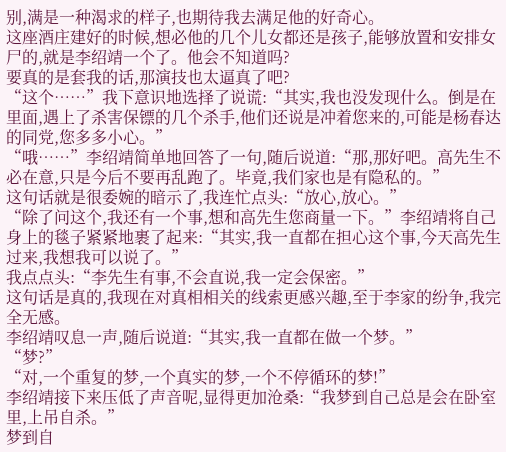别,满是一种渴求的样子,也期待我去满足他的好奇心。
这座酒庄建好的时候,想必他的几个儿女都还是孩子,能够放置和安排女尸的,就是李绍靖一个了。他会不知道吗?
要真的是套我的话,那演技也太逼真了吧?
“这个……”我下意识地选择了说谎:“其实,我也没发现什么。倒是在里面,遇上了杀害保镖的几个杀手,他们还说是冲着您来的,可能是杨春达的同党,您多多小心。”
“哦……”李绍靖简单地回答了一句,随后说道:“那,那好吧。高先生不必在意,只是今后不要再乱跑了。毕竟,我们家也是有隐私的。”
这句话就是很委婉的暗示了,我连忙点头:“放心,放心。”
“除了问这个,我还有一个事,想和高先生您商量一下。”李绍靖将自己身上的毯子紧紧地裹了起来:“其实,我一直都在担心这个事,今天高先生过来,我想我可以说了。”
我点点头:“李先生有事,不会直说,我一定会保密。”
这句话是真的,我现在对真相相关的线索更感兴趣,至于李家的纷争,我完全无感。
李绍靖叹息一声,随后说道:“其实,我一直都在做一个梦。”
“梦?”
“对,一个重复的梦,一个真实的梦,一个不停循环的梦!”
李绍靖接下来压低了声音呢,显得更加沧桑:“我梦到自己总是会在卧室里,上吊自杀。”
梦到自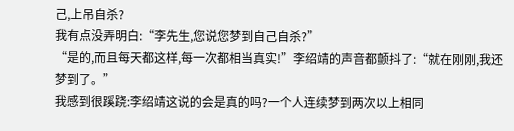己,上吊自杀?
我有点没弄明白:“李先生,您说您梦到自己自杀?”
“是的,而且每天都这样,每一次都相当真实!”李绍靖的声音都颤抖了:“就在刚刚,我还梦到了。”
我感到很蹊跷:李绍靖这说的会是真的吗?一个人连续梦到两次以上相同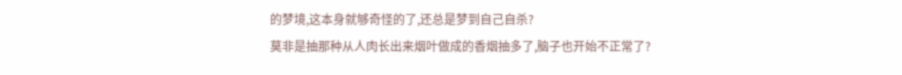的梦境,这本身就够奇怪的了,还总是梦到自己自杀?
莫非是抽那种从人肉长出来烟叶做成的香烟抽多了,脑子也开始不正常了?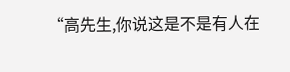“高先生,你说这是不是有人在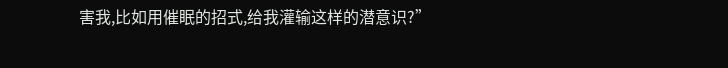害我,比如用催眠的招式,给我灌输这样的潜意识?”